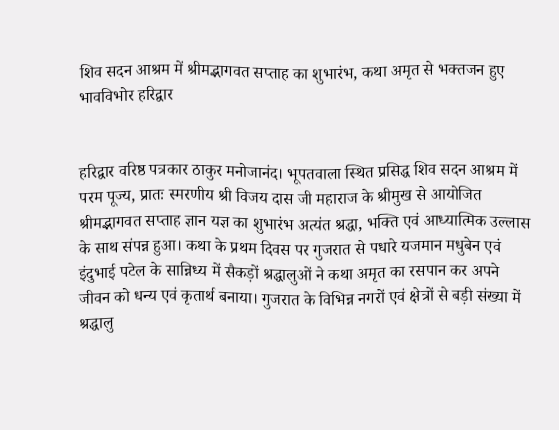शिव सदन आश्रम में श्रीमद्भागवत सप्ताह का शुभारंभ, कथा अमृत से भक्तजन हुए भावविभोर हरिद्वार


हरिद्वार वरिष्ठ पत्रकार ठाकुर मनोजानंद। भूपतवाला स्थित प्रसिद्ध शिव सदन आश्रम में परम पूज्य, प्रातः स्मरणीय श्री विजय दास जी महाराज के श्रीमुख से आयोजित श्रीमद्भागवत सप्ताह ज्ञान यज्ञ का शुभारंभ अत्यंत श्रद्धा, भक्ति एवं आध्यात्मिक उल्लास के साथ संपन्न हुआ। कथा के प्रथम दिवस पर गुजरात से पधारे यजमान मधुबेन एवं इंदुभाई पटेल के सान्निध्य में सैकड़ों श्रद्धालुओं ने कथा अमृत का रसपान कर अपने जीवन को धन्य एवं कृतार्थ बनाया। गुजरात के विभिन्न नगरों एवं क्षेत्रों से बड़ी संख्या में श्रद्धालु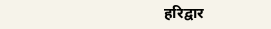हरिद्वार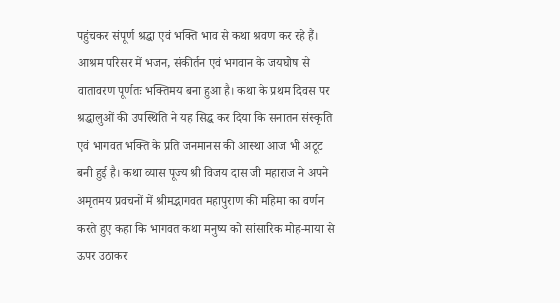पहुंचकर संपूर्ण श्रद्धा एवं भक्ति भाव से कथा श्रवण कर रहे हैं। आश्रम परिसर में भजन, संकीर्तन एवं भगवान के जयघोष से वातावरण पूर्णतः भक्तिमय बना हुआ है। कथा के प्रथम दिवस पर श्रद्धालुओं की उपस्थिति ने यह सिद्ध कर दिया कि सनातन संस्कृति एवं भागवत भक्ति के प्रति जनमानस की आस्था आज भी अटूट बनी हुई है। कथा व्यास पूज्य श्री विजय दास जी महाराज ने अपने अमृतमय प्रवचनों में श्रीमद्भागवत महापुराण की महिमा का वर्णन करते हुए कहा कि भागवत कथा मनुष्य को सांसारिक मोह-माया से ऊपर उठाकर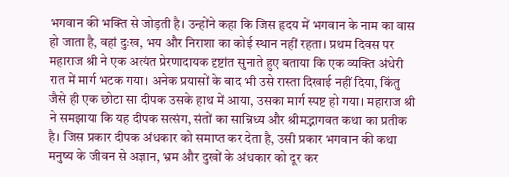भगवान की भक्ति से जोड़ती है। उन्होंने कहा कि जिस हृदय में भगवान के नाम का वास हो जाता है, वहां दुःख, भय और निराशा का कोई स्थान नहीं रहता। प्रथम दिवस पर महाराज श्री ने एक अत्यंत प्रेरणादायक दृष्टांत सुनाते हुए बताया कि एक व्यक्ति अंधेरी रात में मार्ग भटक गया। अनेक प्रयासों के बाद भी उसे रास्ता दिखाई नहीं दिया, किंतु जैसे ही एक छोटा सा दीपक उसके हाथ में आया, उसका मार्ग स्पष्ट हो गया। महाराज श्री ने समझाया कि यह दीपक सत्संग, संतों का सान्निध्य और श्रीमद्भागवत कथा का प्रतीक है। जिस प्रकार दीपक अंधकार को समाप्त कर देता है, उसी प्रकार भगवान की कथा मनुष्य के जीवन से अज्ञान, भ्रम और दुखों के अंधकार को दूर कर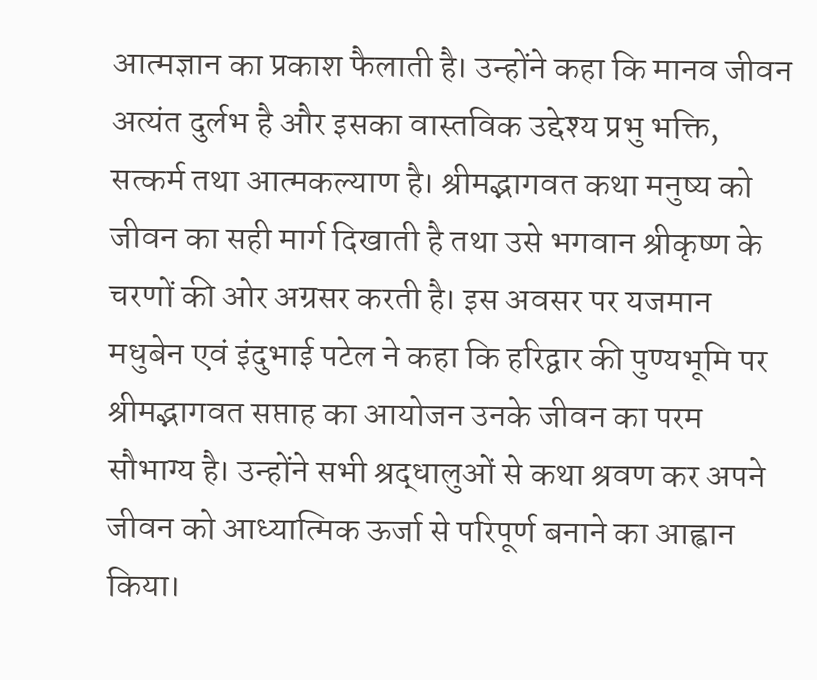आत्मज्ञान का प्रकाश फैलाती है। उन्होंने कहा कि मानव जीवन अत्यंत दुर्लभ है और इसका वास्तविक उद्देश्य प्रभु भक्ति, सत्कर्म तथा आत्मकल्याण है। श्रीमद्भागवत कथा मनुष्य को जीवन का सही मार्ग दिखाती है तथा उसे भगवान श्रीकृष्ण के चरणों की ओर अग्रसर करती है। इस अवसर पर यजमान मधुबेन एवं इंदुभाई पटेल ने कहा कि हरिद्वार की पुण्यभूमि पर श्रीमद्भागवत सप्ताह का आयोजन उनके जीवन का परम सौभाग्य है। उन्होंने सभी श्रद्धालुओं से कथा श्रवण कर अपने जीवन को आध्यात्मिक ऊर्जा से परिपूर्ण बनाने का आह्वान किया।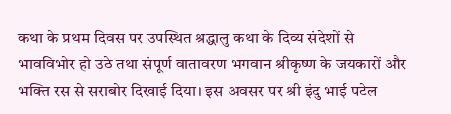कथा के प्रथम दिवस पर उपस्थित श्रद्धालु कथा के दिव्य संदेशों से भावविभोर हो उठे तथा संपूर्ण वातावरण भगवान श्रीकृष्ण के जयकारों और भक्ति रस से सराबोर दिखाई दिया। इस अवसर पर श्री इंदु भाई पटेल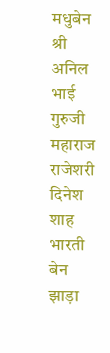मधुबेन श्री अनिल भाई गुरुजी महाराज राजेशरी दिनेश शाह भारती बेन झाड़ा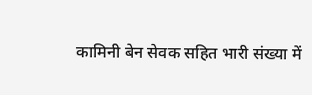कामिनी बेन सेवक सहित भारी संख्या में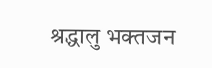श्रद्धालु भक्तजन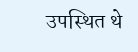उपस्थित थे